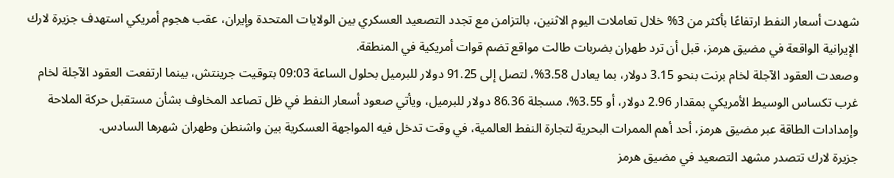شهدت أسعار النفط ارتفاعًا بأكثر من 3% خلال تعاملات اليوم الاثنين، بالتزامن مع تجدد التصعيد العسكري بين الولايات المتحدة وإيران، عقب هجوم أمريكي استهدف جزيرة لارك الإيرانية الواقعة في مضيق هرمز، قبل أن ترد طهران بضربات طالت مواقع تضم قوات أمريكية في المنطقة.
وصعدت العقود الآجلة لخام برنت بنحو 3.15 دولار، بما يعادل 3.58%، لتصل إلى 91.25 دولار للبرميل بحلول الساعة 09:03 بتوقيت جرينتش، بينما ارتفعت العقود الآجلة لخام غرب تكساس الوسيط الأمريكي بمقدار 2.96 دولار، أو 3.55%، مسجلة 86.36 دولار للبرميل، ويأتي صعود أسعار النفط في ظل تصاعد المخاوف بشأن مستقبل حركة الملاحة وإمدادات الطاقة عبر مضيق هرمز، أحد أهم الممرات البحرية لتجارة النفط العالمية، في وقت تدخل فيه المواجهة العسكرية بين واشنطن وطهران شهرها السادس.
جزيرة لارك تتصدر مشهد التصعيد في مضيق هرمز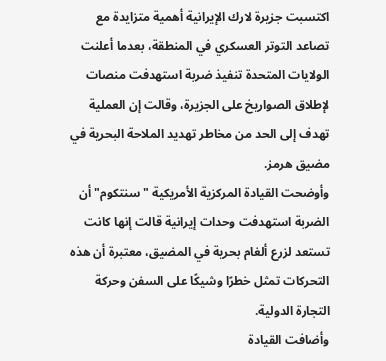اكتسبت جزيرة لارك الإيرانية أهمية متزايدة مع تصاعد التوتر العسكري في المنطقة، بعدما أعلنت الولايات المتحدة تنفيذ ضربة استهدفت منصات لإطلاق الصواريخ على الجزيرة، وقالت إن العملية تهدف إلى الحد من مخاطر تهديد الملاحة البحرية في مضيق هرمز.
وأوضحت القيادة المركزية الأمريكية "سنتكوم" أن الضربة استهدفت وحدات إيرانية قالت إنها كانت تستعد لزرع ألغام بحرية في المضيق، معتبرة أن هذه التحركات تمثل خطرًا وشيكًا على السفن وحركة التجارة الدولية.
وأضافت القيادة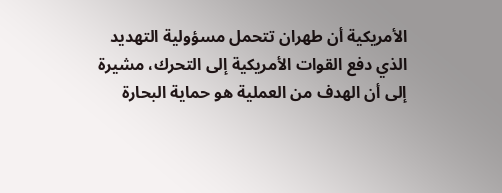الأمريكية أن طهران تتحمل مسؤولية التهديد الذي دفع القوات الأمريكية إلى التحرك، مشيرة إلى أن الهدف من العملية هو حماية البحارة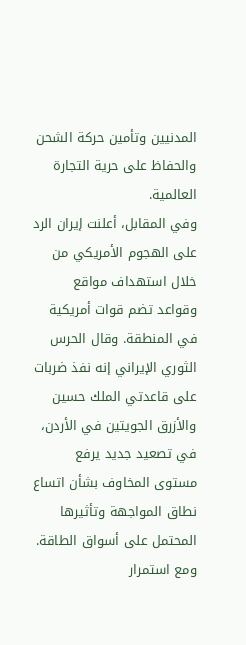المدنيين وتأمين حركة الشحن والحفاظ على حرية التجارة العالمية.
وفي المقابل، أعلنت إيران الرد على الهجوم الأمريكي من خلال استهداف مواقع وقواعد تضم قوات أمريكية في المنطقة. وقال الحرس الثوري الإيراني إنه نفذ ضربات على قاعدتي الملك حسين والأزرق الجويتين في الأردن، في تصعيد جديد يرفع مستوى المخاوف بشأن اتساع نطاق المواجهة وتأثيرها المحتمل على أسواق الطاقة.
ومع استمرار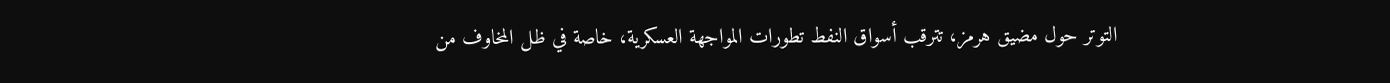التوتر حول مضيق هرمز، تترقب أسواق النفط تطورات المواجهة العسكرية، خاصة في ظل المخاوف من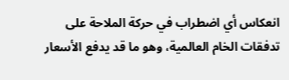انعكاس أي اضطراب في حركة الملاحة على تدفقات الخام العالمية، وهو ما قد يدفع الأسعار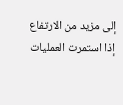إلى مزيد من الارتفاع إذا استمرت العمليات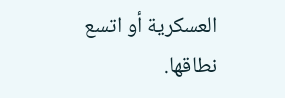العسكرية أو اتسع نطاقها.